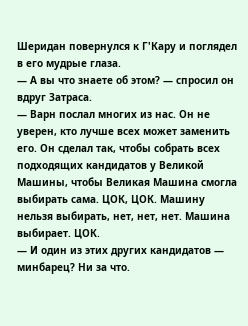Шеридан повернулся к Г'Кару и поглядел в его мудрые глаза.
— А вы что знаете об этом? — спросил он вдруг Затраса.
— Варн послал многих из нас. Он не уверен, кто лучше всех может заменить его. Он сделал так, чтобы собрать всех подходящих кандидатов у Великой Машины, чтобы Великая Машина смогла выбирать сама. ЦОК, ЦОК. Машину нельзя выбирать, нет, нет, нет. Машина выбирает. ЦОК.
— И один из этих других кандидатов — минбарец? Ни за что.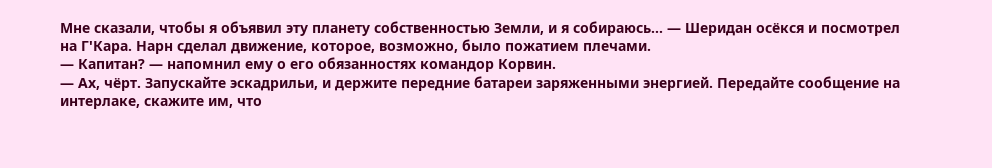Мне сказали, чтобы я объявил эту планету собственностью Земли, и я собираюсь... — Шеридан осёкся и посмотрел на Г'Кара. Нарн сделал движение, которое, возможно, было пожатием плечами.
— Капитан? — напомнил ему о его обязанностях командор Корвин.
— Ах, чёрт. Запускайте эскадрильи, и держите передние батареи заряженными энергией. Передайте сообщение на интерлаке, скажите им, что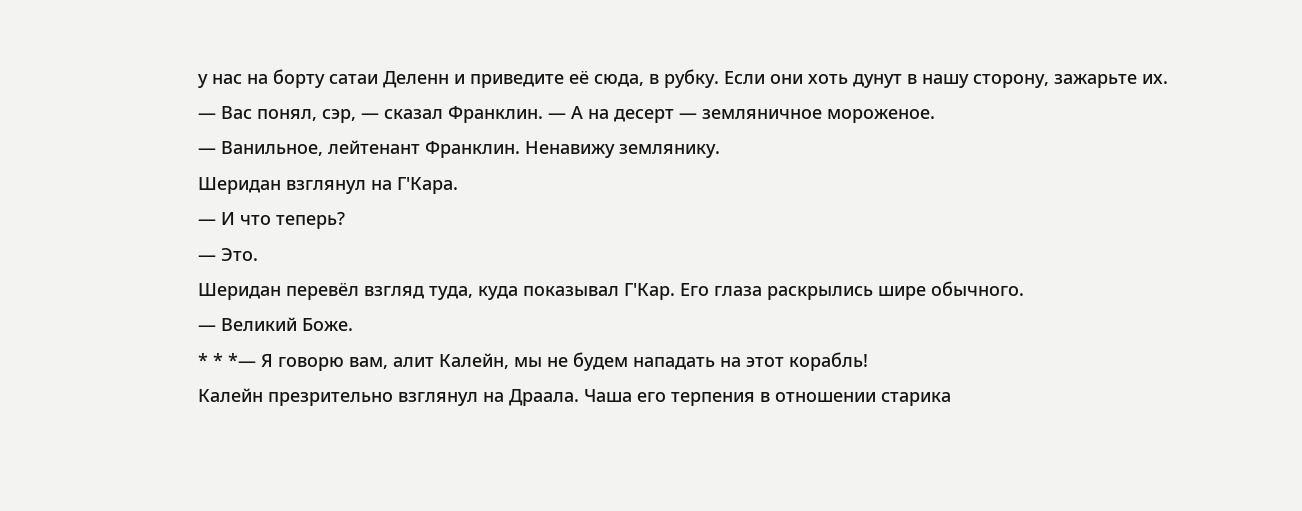у нас на борту сатаи Деленн и приведите её сюда, в рубку. Если они хоть дунут в нашу сторону, зажарьте их.
— Вас понял, сэр, — сказал Франклин. — А на десерт — земляничное мороженое.
— Ванильное, лейтенант Франклин. Ненавижу землянику.
Шеридан взглянул на Г'Кара.
— И что теперь?
— Это.
Шеридан перевёл взгляд туда, куда показывал Г'Кар. Его глаза раскрылись шире обычного.
— Великий Боже.
* * *— Я говорю вам, алит Калейн, мы не будем нападать на этот корабль!
Калейн презрительно взглянул на Драала. Чаша его терпения в отношении старика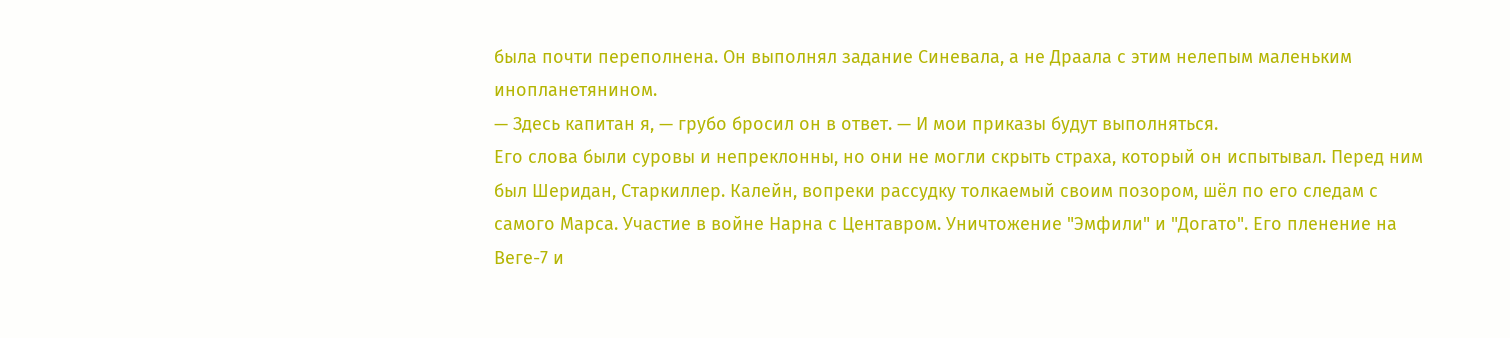была почти переполнена. Он выполнял задание Синевала, а не Драала с этим нелепым маленьким инопланетянином.
— Здесь капитан я, — грубо бросил он в ответ. — И мои приказы будут выполняться.
Его слова были суровы и непреклонны, но они не могли скрыть страха, который он испытывал. Перед ним был Шеридан, Старкиллер. Калейн, вопреки рассудку толкаемый своим позором, шёл по его следам с самого Марса. Участие в войне Нарна с Центавром. Уничтожение "Эмфили" и "Догато". Его пленение на Веге-7 и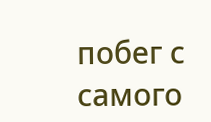побег с самого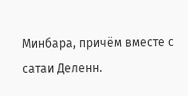Минбара, причём вместе с сатаи Деленн.